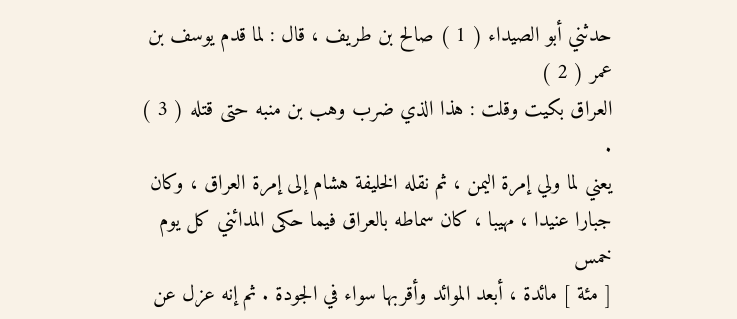حدثني أبو الصيداء ( 1 ) صالح بن طريف ، قال : لما قدم يوسف بن عمر ( 2 )
العراق بكيت وقلت : هذا الذي ضرب وهب بن منبه حتى قتله ( 3 ) .
يعني لما ولي إمرة اليمن ، ثم نقله الخليفة هشام إلى إمرة العراق ، وكان
جبارا عنيدا ، مهيبا ، كان سماطه بالعراق فيما حكى المدائني كل يوم خمس
[ مئة ] مائدة ، أبعد الموائد وأقربها سواء في الجودة . ثم إنه عزل عن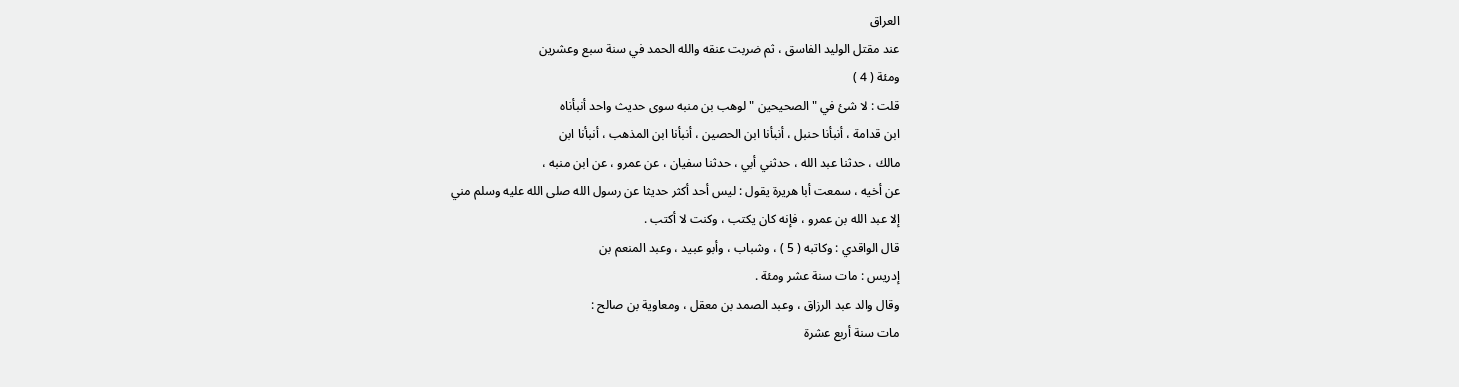العراق
عند مقتل الوليد الفاسق ، ثم ضربت عنقه والله الحمد في سنة سبع وعشرين
ومئة ( 4 )
قلت : لا شئ في " الصحيحين " لوهب بن منبه سوى حديث واحد أنبأناه
ابن قدامة ، أنبأنا حنبل ، أنبأنا ابن الحصين ، أنبأنا ابن المذهب ، أنبأنا ابن
مالك ، حدثنا عبد الله ، حدثني أبي ، حدثنا سفيان ، عن عمرو ، عن ابن منبه ،
عن أخيه ، سمعت أبا هريرة يقول : ليس أحد أكثر حديثا عن رسول الله صلى الله عليه وسلم مني
إلا عبد الله بن عمرو ، فإنه كان يكتب ، وكنت لا أكتب .
قال الواقدي : وكاتبه ( 5 ) ، وشباب ، وأبو عبيد ، وعبد المنعم بن
إدريس : مات سنة عشر ومئة .
وقال والد عبد الرزاق ، وعبد الصمد بن معقل ، ومعاوية بن صالح :
مات سنة أربع عشرة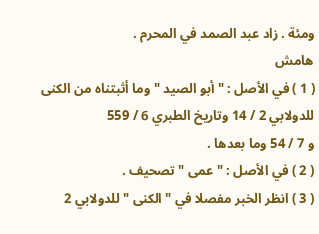ومئة . زاد عبد الصمد في المحرم .
هامش
( 1 ) في الأصل : " أبو الصيد " وما أثبتناه من الكنى للدولابي 2 / 14 وتاريخ الطبري 6 / 559
و 7 / 54 وما بعدها .
( 2 ) في الأصل : " عمى " تصحيف .
( 3 ) انظر الخبر مفصلا في " الكنى " للدولابي 2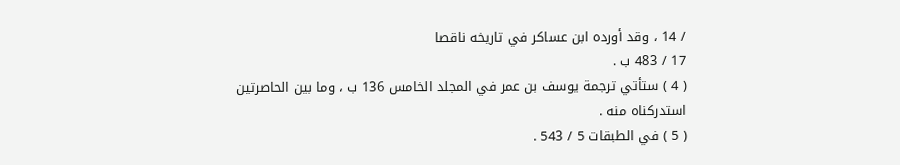/ 14 ، وقد أورده ابن عساكر في تاريخه ناقصا
17 / 483 ب .
( 4 ) ستأتي ترجمة يوسف بن عمر في المجلد الخامس 136 ب ، وما بين الحاصرتين
استدركناه منه .
( 5 ) في الطبقات 5 / 543 .